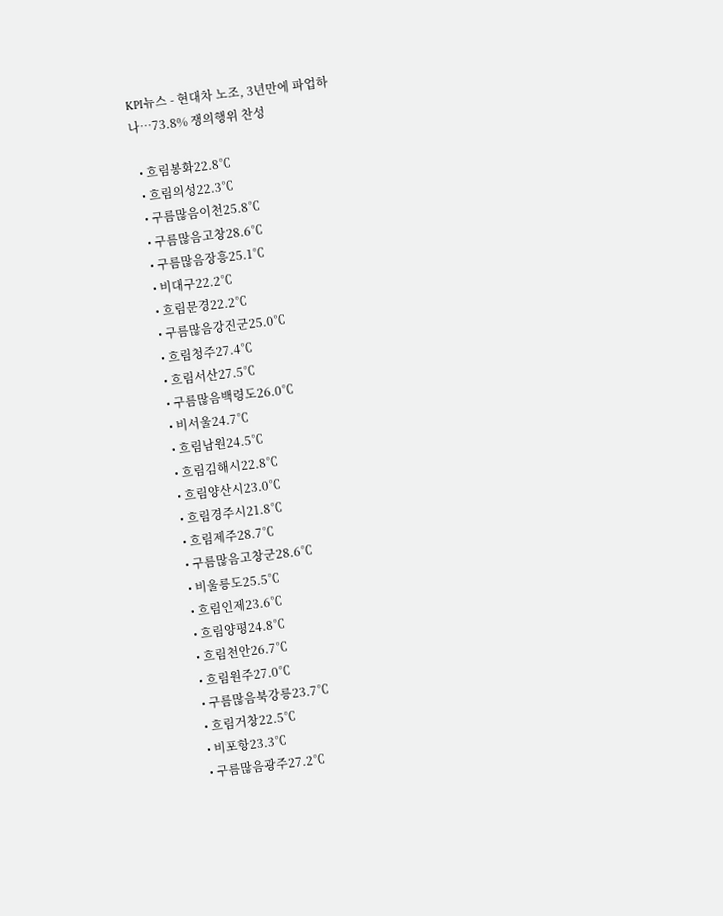KPI뉴스 - 현대차 노조, 3년만에 파업하나…73.8% 쟁의행위 찬성

  • 흐림봉화22.8℃
  • 흐림의성22.3℃
  • 구름많음이천25.8℃
  • 구름많음고창28.6℃
  • 구름많음장흥25.1℃
  • 비대구22.2℃
  • 흐림문경22.2℃
  • 구름많음강진군25.0℃
  • 흐림청주27.4℃
  • 흐림서산27.5℃
  • 구름많음백령도26.0℃
  • 비서울24.7℃
  • 흐림남원24.5℃
  • 흐림김해시22.8℃
  • 흐림양산시23.0℃
  • 흐림경주시21.8℃
  • 흐림제주28.7℃
  • 구름많음고창군28.6℃
  • 비울릉도25.5℃
  • 흐림인제23.6℃
  • 흐림양평24.8℃
  • 흐림천안26.7℃
  • 흐림원주27.0℃
  • 구름많음북강릉23.7℃
  • 흐림거창22.5℃
  • 비포항23.3℃
  • 구름많음광주27.2℃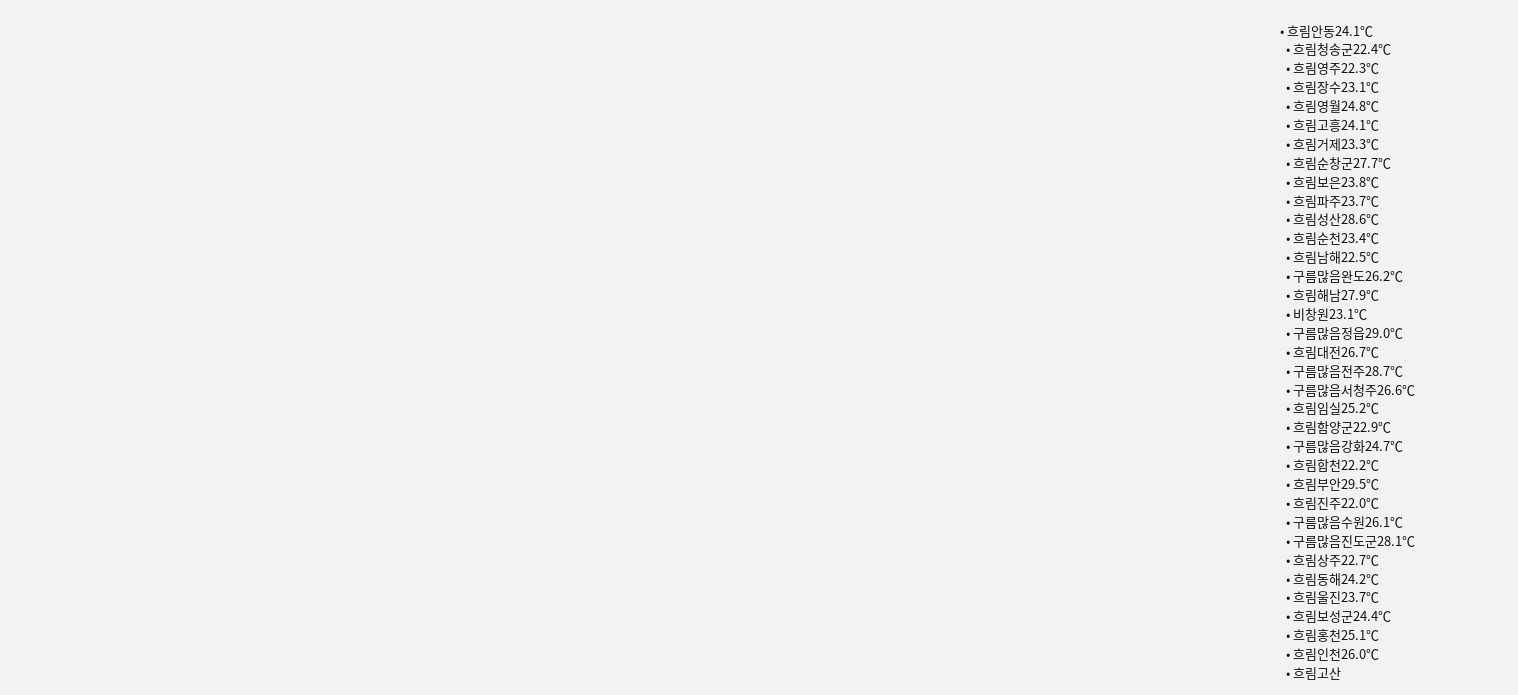• 흐림안동24.1℃
  • 흐림청송군22.4℃
  • 흐림영주22.3℃
  • 흐림장수23.1℃
  • 흐림영월24.8℃
  • 흐림고흥24.1℃
  • 흐림거제23.3℃
  • 흐림순창군27.7℃
  • 흐림보은23.8℃
  • 흐림파주23.7℃
  • 흐림성산28.6℃
  • 흐림순천23.4℃
  • 흐림남해22.5℃
  • 구름많음완도26.2℃
  • 흐림해남27.9℃
  • 비창원23.1℃
  • 구름많음정읍29.0℃
  • 흐림대전26.7℃
  • 구름많음전주28.7℃
  • 구름많음서청주26.6℃
  • 흐림임실25.2℃
  • 흐림함양군22.9℃
  • 구름많음강화24.7℃
  • 흐림합천22.2℃
  • 흐림부안29.5℃
  • 흐림진주22.0℃
  • 구름많음수원26.1℃
  • 구름많음진도군28.1℃
  • 흐림상주22.7℃
  • 흐림동해24.2℃
  • 흐림울진23.7℃
  • 흐림보성군24.4℃
  • 흐림홍천25.1℃
  • 흐림인천26.0℃
  • 흐림고산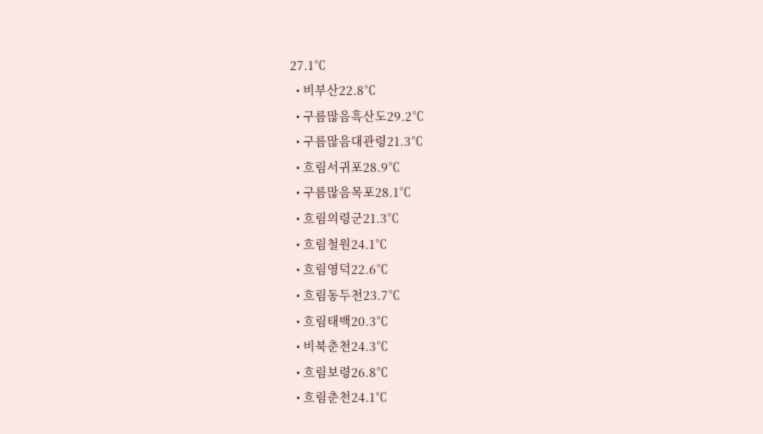27.1℃
  • 비부산22.8℃
  • 구름많음흑산도29.2℃
  • 구름많음대관령21.3℃
  • 흐림서귀포28.9℃
  • 구름많음목포28.1℃
  • 흐림의령군21.3℃
  • 흐림철원24.1℃
  • 흐림영덕22.6℃
  • 흐림동두천23.7℃
  • 흐림태백20.3℃
  • 비북춘천24.3℃
  • 흐림보령26.8℃
  • 흐림춘천24.1℃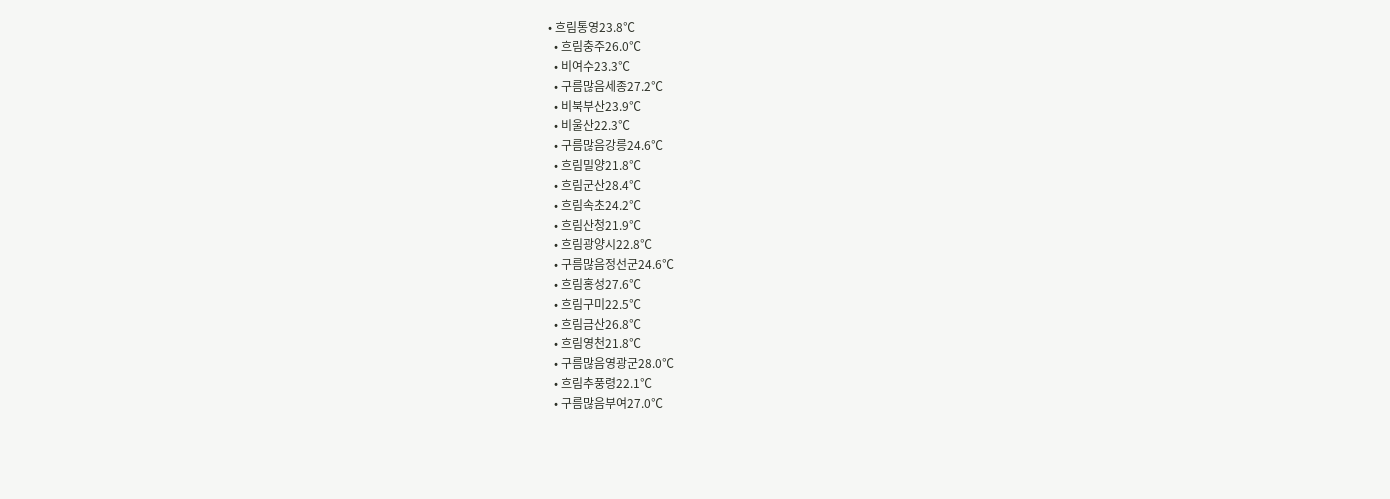• 흐림통영23.8℃
  • 흐림충주26.0℃
  • 비여수23.3℃
  • 구름많음세종27.2℃
  • 비북부산23.9℃
  • 비울산22.3℃
  • 구름많음강릉24.6℃
  • 흐림밀양21.8℃
  • 흐림군산28.4℃
  • 흐림속초24.2℃
  • 흐림산청21.9℃
  • 흐림광양시22.8℃
  • 구름많음정선군24.6℃
  • 흐림홍성27.6℃
  • 흐림구미22.5℃
  • 흐림금산26.8℃
  • 흐림영천21.8℃
  • 구름많음영광군28.0℃
  • 흐림추풍령22.1℃
  • 구름많음부여27.0℃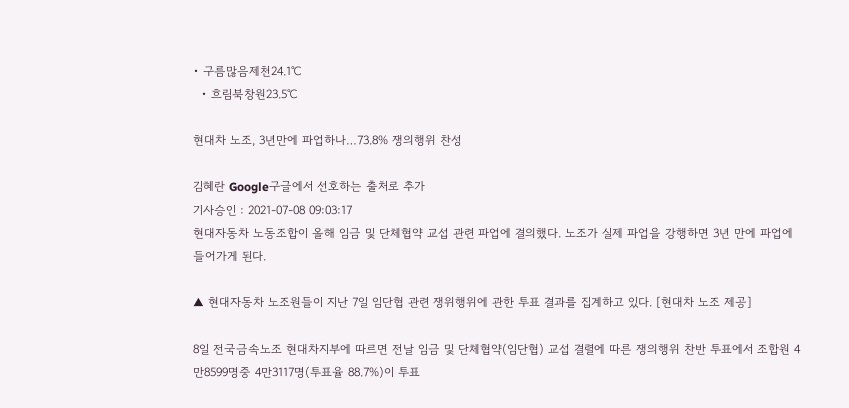• 구름많음제천24.1℃
  • 흐림북창원23.5℃

현대차 노조, 3년만에 파업하나…73.8% 쟁의행위 찬성

김혜란 Google구글에서 선호하는 출처로 추가
기사승인 : 2021-07-08 09:03:17
현대자동차 노동조합이 올해 임금 및 단체협약 교섭 관련 파업에 결의했다. 노조가 실제 파업을 강행하면 3년 만에 파업에 들어가게 된다.

▲ 현대자동차 노조원들이 지난 7일 임단협 관련 쟁위행위에 관한 투표 결과를 집계하고 있다. [현대차 노조 제공]

8일 전국금속노조 현대차지부에 따르면 전날 임금 및 단체협약(임단협) 교섭 결렬에 따른 쟁의행위 찬반 투표에서 조합원 4만8599명중 4만3117명(투표율 88.7%)이 투표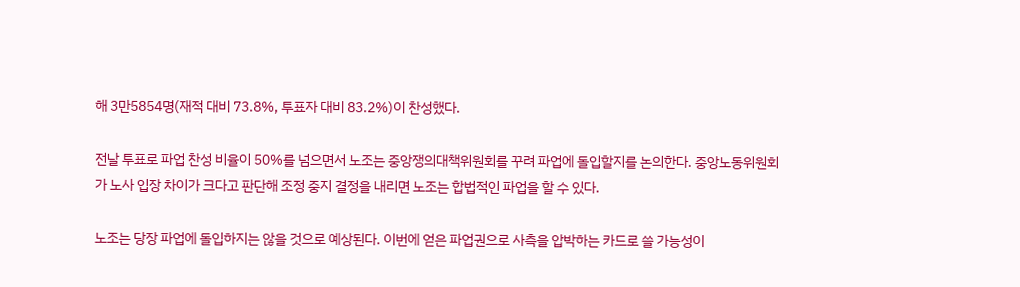해 3만5854명(재적 대비 73.8%, 투표자 대비 83.2%)이 찬성했다.

전날 투표로 파업 찬성 비율이 50%를 넘으면서 노조는 중앙쟁의대책위원회를 꾸려 파업에 돌입할지를 논의한다. 중앙노동위원회가 노사 입장 차이가 크다고 판단해 조정 중지 결정을 내리면 노조는 합법적인 파업을 할 수 있다.

노조는 당장 파업에 돌입하지는 않을 것으로 예상된다. 이번에 얻은 파업권으로 사측을 압박하는 카드로 쓸 가능성이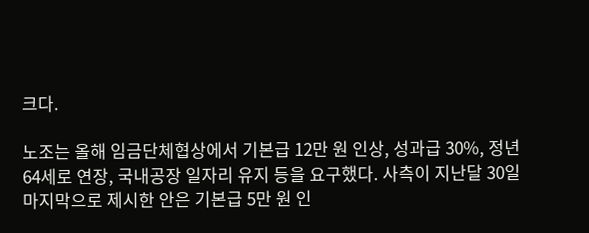크다.

노조는 올해 임금단체협상에서 기본급 12만 원 인상, 성과급 30%, 정년 64세로 연장, 국내공장 일자리 유지 등을 요구했다. 사측이 지난달 30일 마지막으로 제시한 안은 기본급 5만 원 인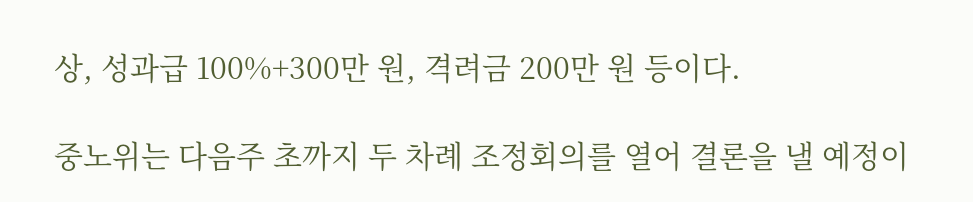상, 성과급 100%+300만 원, 격려금 200만 원 등이다.

중노위는 다음주 초까지 두 차례 조정회의를 열어 결론을 낼 예정이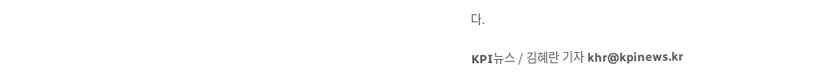다.

KPI뉴스 / 김혜란 기자 khr@kpinews.kr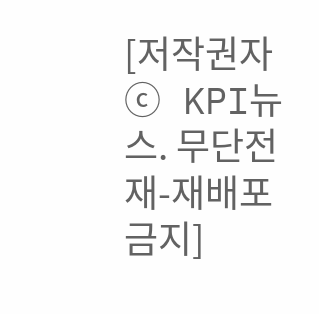[저작권자ⓒ KPI뉴스. 무단전재-재배포 금지]